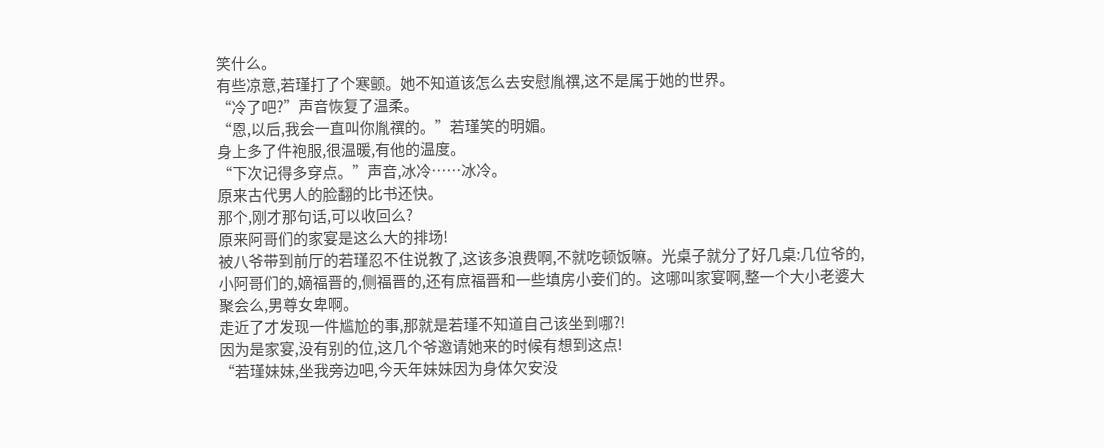笑什么。
有些凉意,若瑾打了个寒颤。她不知道该怎么去安慰胤禩,这不是属于她的世界。
“冷了吧?”声音恢复了温柔。
“恩,以后,我会一直叫你胤禩的。”若瑾笑的明媚。
身上多了件袍服,很温暖,有他的温度。
“下次记得多穿点。”声音,冰冷……冰冷。
原来古代男人的脸翻的比书还快。
那个,刚才那句话,可以收回么?
原来阿哥们的家宴是这么大的排场!
被八爷带到前厅的若瑾忍不住说教了,这该多浪费啊,不就吃顿饭嘛。光桌子就分了好几桌:几位爷的,小阿哥们的,嫡福晋的,侧福晋的,还有庶福晋和一些填房小妾们的。这哪叫家宴啊,整一个大小老婆大聚会么,男尊女卑啊。
走近了才发现一件尴尬的事,那就是若瑾不知道自己该坐到哪?!
因为是家宴,没有别的位,这几个爷邀请她来的时候有想到这点!
“若瑾妹妹,坐我旁边吧,今天年妹妹因为身体欠安没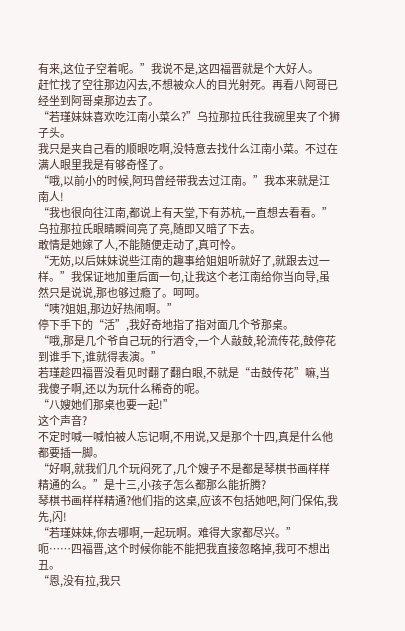有来,这位子空着呢。”我说不是,这四福晋就是个大好人。
赶忙找了空往那边闪去,不想被众人的目光射死。再看八阿哥已经坐到阿哥桌那边去了。
“若瑾妹妹喜欢吃江南小菜么?”乌拉那拉氏往我碗里夹了个狮子头。
我只是夹自己看的顺眼吃啊,没特意去找什么江南小菜。不过在满人眼里我是有够奇怪了。
“哦,以前小的时候,阿玛曾经带我去过江南。”我本来就是江南人!
“我也很向往江南,都说上有天堂,下有苏杭,一直想去看看。”乌拉那拉氏眼睛瞬间亮了亮,随即又暗了下去。
敢情是她嫁了人,不能随便走动了,真可怜。
“无妨,以后妹妹说些江南的趣事给姐姐听就好了,就跟去过一样。”我保证地加重后面一句,让我这个老江南给你当向导,虽然只是说说,那也够过瘾了。呵呵。
“咦?姐姐,那边好热闹啊。”
停下手下的“活”,我好奇地指了指对面几个爷那桌。
“哦,那是几个爷自己玩的行酒令,一个人敲鼓,轮流传花,鼓停花到谁手下,谁就得表演。”
若瑾趁四福晋没看见时翻了翻白眼,不就是“击鼓传花”嘛,当我傻子啊,还以为玩什么稀奇的呢。
“八嫂她们那桌也要一起!”
这个声音?
不定时喊一喊怕被人忘记啊,不用说,又是那个十四,真是什么他都要插一脚。
“好啊,就我们几个玩闷死了,几个嫂子不是都是琴棋书画样样精通的么。”是十三,小孩子怎么都那么能折腾?
琴棋书画样样精通?他们指的这桌,应该不包括她吧,阿门保佑,我先,闪!
“若瑾妹妹,你去哪啊,一起玩啊。难得大家都尽兴。”
呃……四福晋,这个时候你能不能把我直接忽略掉,我可不想出丑。
“恩,没有拉,我只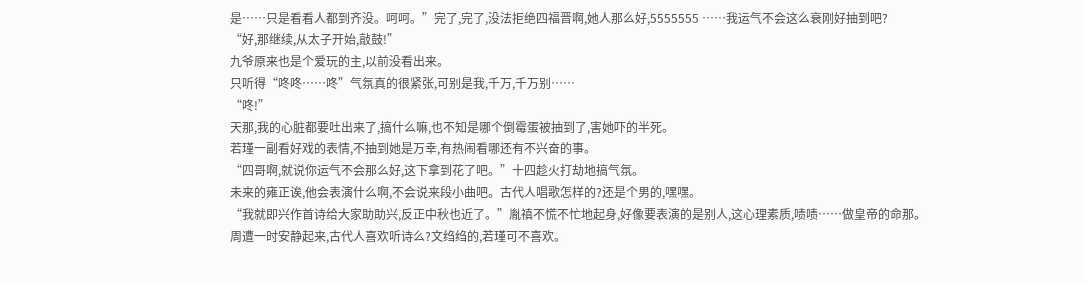是……只是看看人都到齐没。呵呵。”完了,完了,没法拒绝四福晋啊,她人那么好,5555555 ……我运气不会这么衰刚好抽到吧?
“好,那继续,从太子开始,敲鼓!”
九爷原来也是个爱玩的主,以前没看出来。
只听得“咚咚……咚”气氛真的很紧张,可别是我,千万,千万别……
“咚!”
天那,我的心脏都要吐出来了,搞什么嘛,也不知是哪个倒霉蛋被抽到了,害她吓的半死。
若瑾一副看好戏的表情,不抽到她是万幸,有热闹看哪还有不兴奋的事。
“四哥啊,就说你运气不会那么好,这下拿到花了吧。”十四趁火打劫地搞气氛。
未来的雍正诶,他会表演什么啊,不会说来段小曲吧。古代人唱歌怎样的?还是个男的,嘿嘿。
“我就即兴作首诗给大家助助兴,反正中秋也近了。”胤禛不慌不忙地起身,好像要表演的是别人,这心理素质,啧啧……做皇帝的命那。
周遭一时安静起来,古代人喜欢听诗么?文绉绉的,若瑾可不喜欢。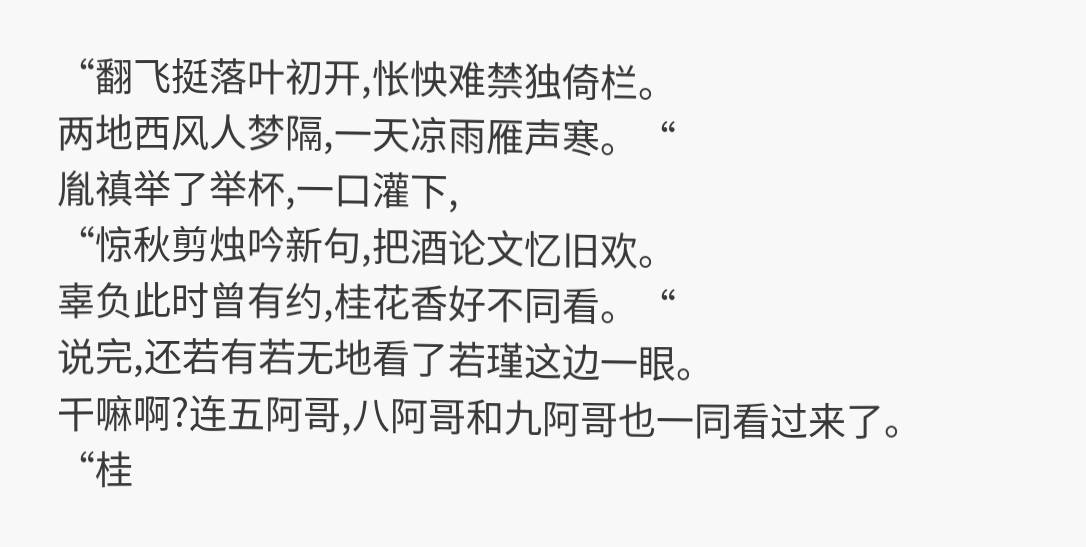“翻飞挺落叶初开,怅怏难禁独倚栏。
两地西风人梦隔,一天凉雨雁声寒。“
胤禛举了举杯,一口灌下,
“惊秋剪烛吟新句,把酒论文忆旧欢。
辜负此时曾有约,桂花香好不同看。“
说完,还若有若无地看了若瑾这边一眼。
干嘛啊?连五阿哥,八阿哥和九阿哥也一同看过来了。
“桂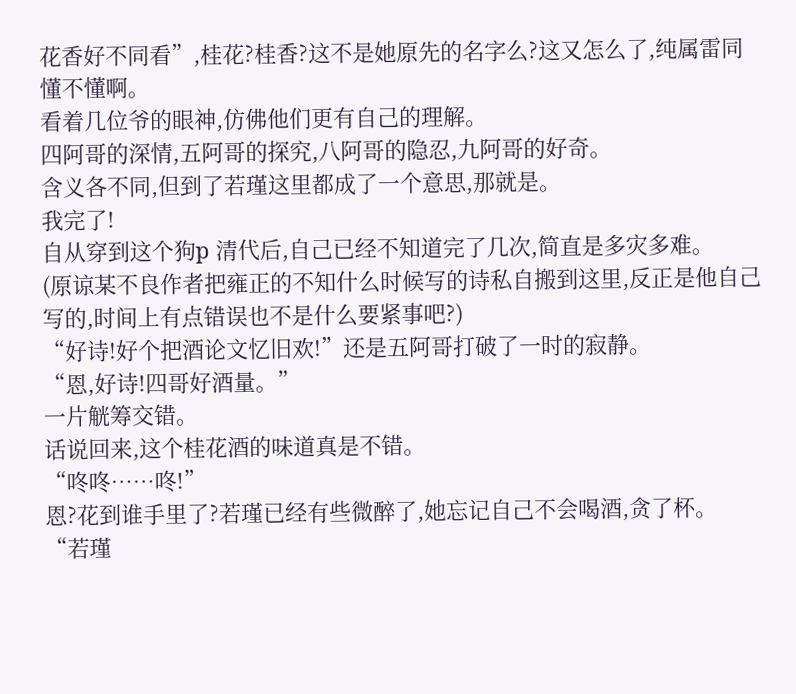花香好不同看”,桂花?桂香?这不是她原先的名字么?这又怎么了,纯属雷同懂不懂啊。
看着几位爷的眼神,仿佛他们更有自己的理解。
四阿哥的深情,五阿哥的探究,八阿哥的隐忍,九阿哥的好奇。
含义各不同,但到了若瑾这里都成了一个意思,那就是。
我完了!
自从穿到这个狗p 清代后,自己已经不知道完了几次,简直是多灾多难。
(原谅某不良作者把雍正的不知什么时候写的诗私自搬到这里,反正是他自己写的,时间上有点错误也不是什么要紧事吧?)
“好诗!好个把酒论文忆旧欢!”还是五阿哥打破了一时的寂静。
“恩,好诗!四哥好酒量。”
一片觥筹交错。
话说回来,这个桂花酒的味道真是不错。
“咚咚……咚!”
恩?花到谁手里了?若瑾已经有些微醉了,她忘记自己不会喝酒,贪了杯。
“若瑾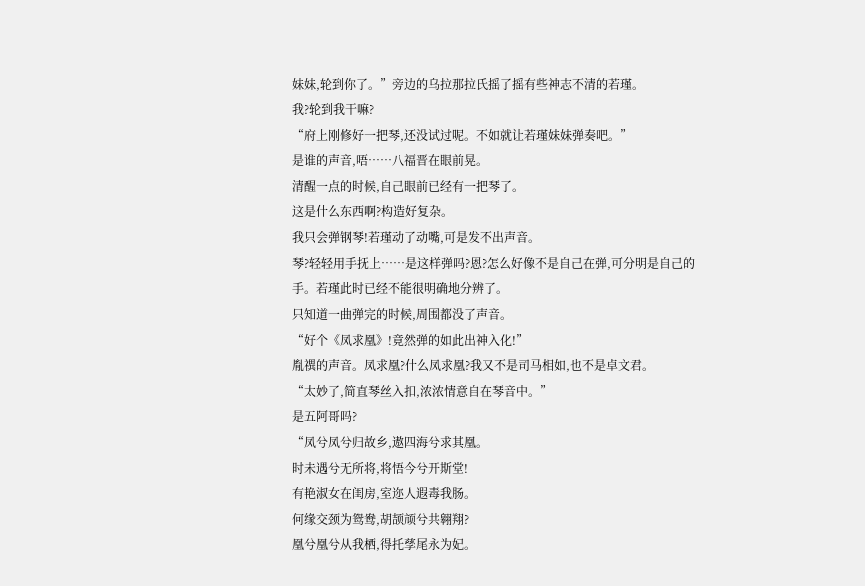妹妹,轮到你了。”旁边的乌拉那拉氏摇了摇有些神志不清的若瑾。
我?轮到我干嘛?
“府上刚修好一把琴,还没试过呢。不如就让若瑾妹妹弹奏吧。”
是谁的声音,唔……八福晋在眼前晃。
清醒一点的时候,自己眼前已经有一把琴了。
这是什么东西啊?构造好复杂。
我只会弹钢琴!若瑾动了动嘴,可是发不出声音。
琴?轻轻用手抚上……是这样弹吗?恩?怎么好像不是自己在弹,可分明是自己的手。若瑾此时已经不能很明确地分辨了。
只知道一曲弹完的时候,周围都没了声音。
“好个《凤求凰》!竟然弹的如此出神入化!”
胤禩的声音。凤求凰?什么凤求凰?我又不是司马相如,也不是卓文君。
“太妙了,简直琴丝入扣,浓浓情意自在琴音中。”
是五阿哥吗?
“凤兮凤兮归故乡,遨四海兮求其凰。
时未遇兮无所将,将悟今兮开斯堂!
有艳淑女在闺房,室迩人遐毒我肠。
何缘交颈为鸳鸯,胡颉颃兮共翱翔?
凰兮凰兮从我栖,得托孳尾永为妃。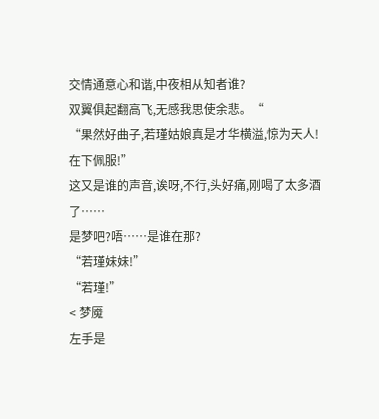交情通意心和谐,中夜相从知者谁?
双翼俱起翻高飞,无感我思使余悲。“
“果然好曲子,若瑾姑娘真是才华横溢,惊为天人!在下佩服!”
这又是谁的声音,诶呀,不行,头好痛,刚喝了太多酒了……
是梦吧?唔……是谁在那?
“若瑾妹妹!”
“若瑾!”
< 梦魇
左手是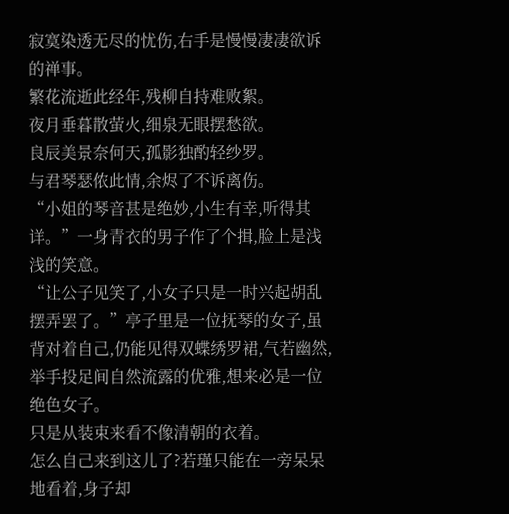寂寞染透无尽的忧伤,右手是慢慢凄凄欲诉的禅事。
繁花流逝此经年,残柳自持难败絮。
夜月垂暮散萤火,细泉无眼摆愁欲。
良辰美景奈何天,孤影独酌轻纱罗。
与君琴瑟侬此情,余烬了不诉离伤。
“小姐的琴音甚是绝妙,小生有幸,听得其详。”一身青衣的男子作了个揖,脸上是浅浅的笑意。
“让公子见笑了,小女子只是一时兴起胡乱摆弄罢了。”亭子里是一位抚琴的女子,虽背对着自己,仍能见得双蝶绣罗裙,气若幽然,举手投足间自然流露的优雅,想来必是一位绝色女子。
只是从装束来看不像清朝的衣着。
怎么自己来到这儿了?若瑾只能在一旁呆呆地看着,身子却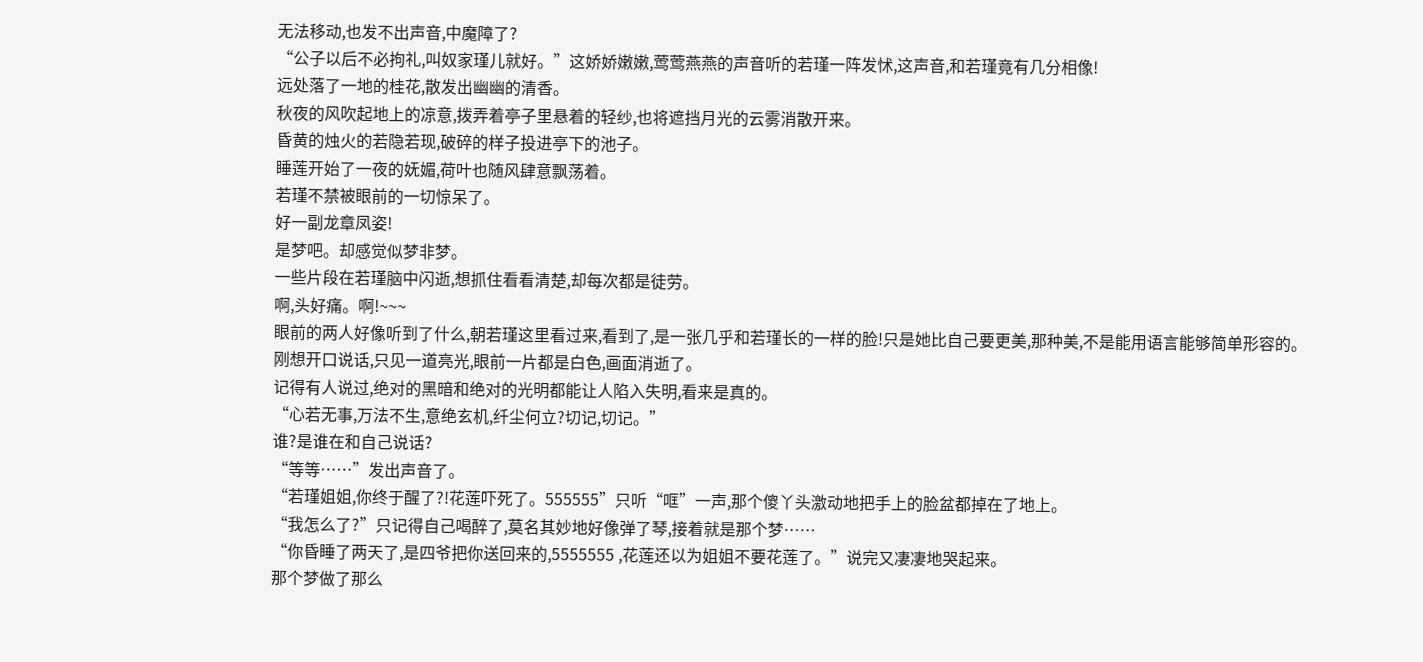无法移动,也发不出声音,中魔障了?
“公子以后不必拘礼,叫奴家瑾儿就好。”这娇娇嫩嫩,莺莺燕燕的声音听的若瑾一阵发怵,这声音,和若瑾竟有几分相像!
远处落了一地的桂花,散发出幽幽的清香。
秋夜的风吹起地上的凉意,拨弄着亭子里悬着的轻纱,也将遮挡月光的云雾消散开来。
昏黄的烛火的若隐若现,破碎的样子投进亭下的池子。
睡莲开始了一夜的妩媚,荷叶也随风肆意飘荡着。
若瑾不禁被眼前的一切惊呆了。
好一副龙章凤姿!
是梦吧。却感觉似梦非梦。
一些片段在若瑾脑中闪逝,想抓住看看清楚,却每次都是徒劳。
啊,头好痛。啊!~~~
眼前的两人好像听到了什么,朝若瑾这里看过来,看到了,是一张几乎和若瑾长的一样的脸!只是她比自己要更美,那种美,不是能用语言能够简单形容的。
刚想开口说话,只见一道亮光,眼前一片都是白色,画面消逝了。
记得有人说过,绝对的黑暗和绝对的光明都能让人陷入失明,看来是真的。
“心若无事,万法不生,意绝玄机,纤尘何立?切记,切记。”
谁?是谁在和自己说话?
“等等……”发出声音了。
“若瑾姐姐,你终于醒了?!花莲吓死了。555555”只听“哐”一声,那个傻丫头激动地把手上的脸盆都掉在了地上。
“我怎么了?”只记得自己喝醉了,莫名其妙地好像弹了琴,接着就是那个梦……
“你昏睡了两天了,是四爷把你送回来的,5555555 ,花莲还以为姐姐不要花莲了。”说完又凄凄地哭起来。
那个梦做了那么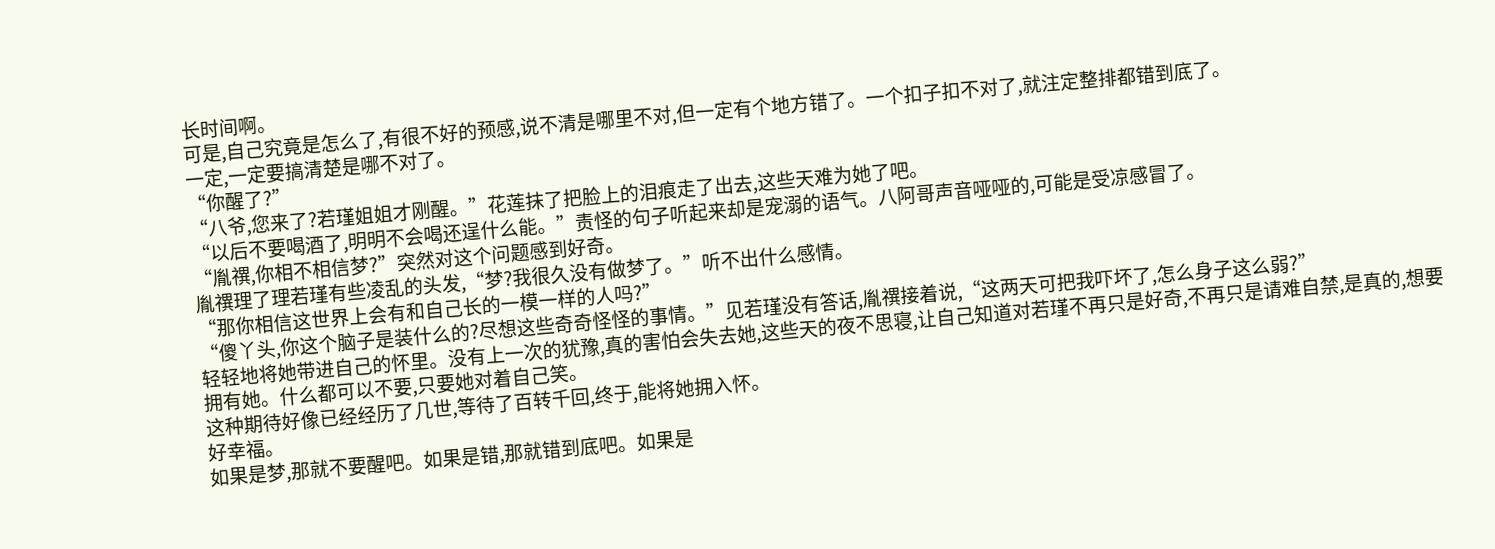长时间啊。
可是,自己究竟是怎么了,有很不好的预感,说不清是哪里不对,但一定有个地方错了。一个扣子扣不对了,就注定整排都错到底了。
一定,一定要搞清楚是哪不对了。
“你醒了?”
“八爷,您来了?若瑾姐姐才刚醒。”花莲抹了把脸上的泪痕走了出去,这些天难为她了吧。
“以后不要喝酒了,明明不会喝还逞什么能。”责怪的句子听起来却是宠溺的语气。八阿哥声音哑哑的,可能是受凉感冒了。
“胤禩,你相不相信梦?”突然对这个问题感到好奇。
胤禩理了理若瑾有些凌乱的头发,“梦?我很久没有做梦了。”听不出什么感情。
“那你相信这世界上会有和自己长的一模一样的人吗?”
“傻丫头,你这个脑子是装什么的?尽想这些奇奇怪怪的事情。”见若瑾没有答话,胤禩接着说,“这两天可把我吓坏了,怎么身子这么弱?”
轻轻地将她带进自己的怀里。没有上一次的犹豫,真的害怕会失去她,这些天的夜不思寝,让自己知道对若瑾不再只是好奇,不再只是请难自禁,是真的,想要拥有她。什么都可以不要,只要她对着自己笑。
这种期待好像已经经历了几世,等待了百转千回,终于,能将她拥入怀。
好幸福。
如果是梦,那就不要醒吧。如果是错,那就错到底吧。如果是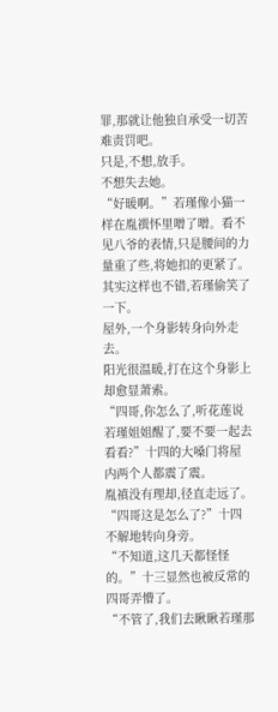罪,那就让他独自承受一切苦难责罚吧。
只是,不想,放手。
不想失去她。
“好暖啊。”若瑾像小猫一样在胤禩怀里噌了噌。看不见八爷的表情,只是腰间的力量重了些,将她扣的更紧了。
其实这样也不错,若瑾偷笑了一下。
屋外,一个身影转身向外走去。
阳光很温暖,打在这个身影上却愈显萧索。
“四哥,你怎么了,听花莲说若瑾姐姐醒了,要不要一起去看看?”十四的大嗓门将屋内两个人都震了震。
胤禛没有理却,径直走远了。
“四哥这是怎么了?”十四不解地转向身旁。
“不知道,这几天都怪怪的。”十三显然也被反常的四哥弄懵了。
“不管了,我们去瞅瞅若瑾那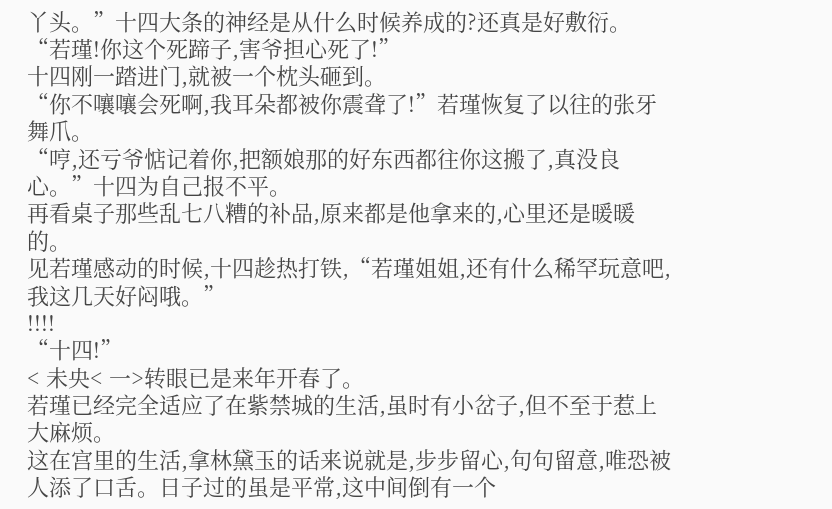丫头。”十四大条的神经是从什么时候养成的?还真是好敷衍。
“若瑾!你这个死蹄子,害爷担心死了!”
十四刚一踏进门,就被一个枕头砸到。
“你不嚷嚷会死啊,我耳朵都被你震聋了!”若瑾恢复了以往的张牙舞爪。
“哼,还亏爷惦记着你,把额娘那的好东西都往你这搬了,真没良心。”十四为自己报不平。
再看桌子那些乱七八糟的补品,原来都是他拿来的,心里还是暖暖的。
见若瑾感动的时候,十四趁热打铁,“若瑾姐姐,还有什么稀罕玩意吧,我这几天好闷哦。”
!!!!
“十四!”
< 未央< 一>转眼已是来年开春了。
若瑾已经完全适应了在紫禁城的生活,虽时有小岔子,但不至于惹上大麻烦。
这在宫里的生活,拿林黛玉的话来说就是,步步留心,句句留意,唯恐被人添了口舌。日子过的虽是平常,这中间倒有一个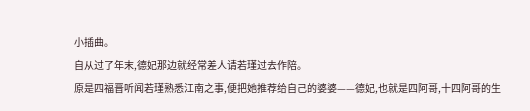小插曲。
自从过了年末,德妃那边就经常差人请若瑾过去作陪。
原是四福晋听闻若瑾熟悉江南之事,便把她推荐给自己的婆婆——德妃,也就是四阿哥,十四阿哥的生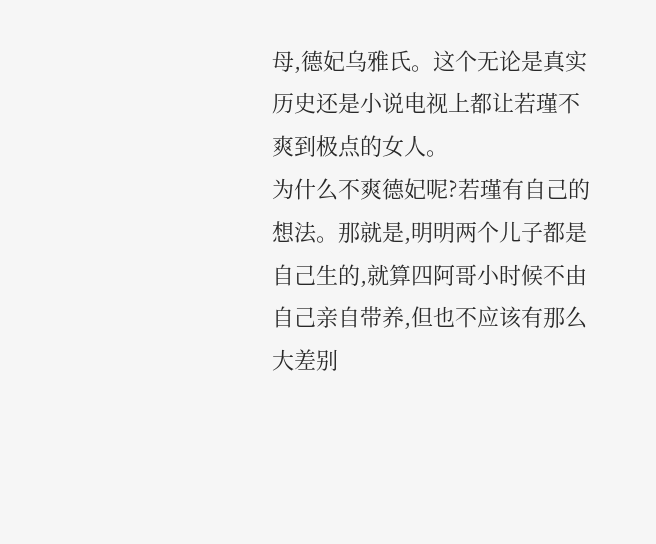母,德妃乌雅氏。这个无论是真实历史还是小说电视上都让若瑾不爽到极点的女人。
为什么不爽德妃呢?若瑾有自己的想法。那就是,明明两个儿子都是自己生的,就算四阿哥小时候不由自己亲自带养,但也不应该有那么大差别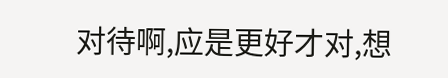对待啊,应是更好才对,想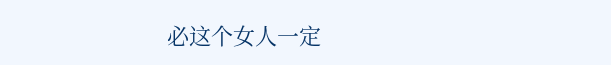必这个女人一定